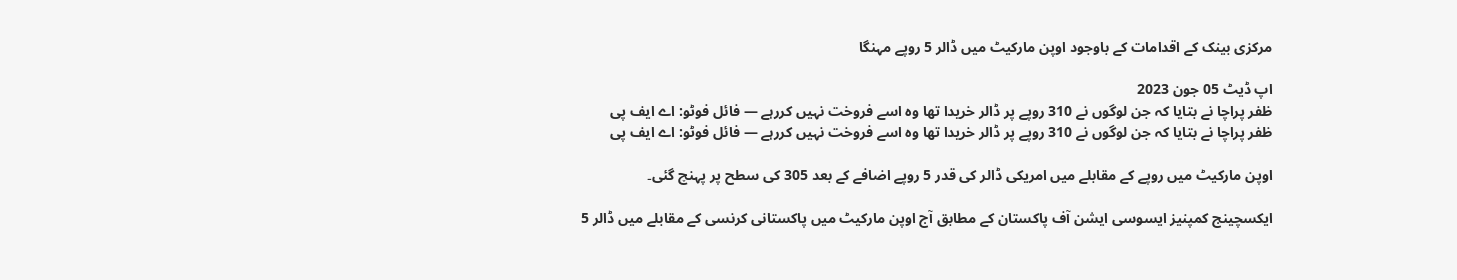مرکزی بینک کے اقدامات کے باوجود اوپن مارکیٹ میں ڈالر 5 روپے مہنگا

اپ ڈیٹ 05 جون 2023
ظفر پراچا نے بتایا کہ جن لوگوں نے 310 روپے پر ڈالر خریدا تھا وہ اسے فروخت نہیں کررہے — فائل فوٹو: اے ایف پی
ظفر پراچا نے بتایا کہ جن لوگوں نے 310 روپے پر ڈالر خریدا تھا وہ اسے فروخت نہیں کررہے — فائل فوٹو: اے ایف پی

اوپن مارکیٹ میں روپے کے مقابلے میں امریکی ڈالر کی قدر 5 روپے اضافے کے بعد 305 کی سطح پر پہنچ گئی۔

ایکسچینج کمپنیز ایسوسی ایشن آف پاکستان کے مطابق آج اوپن مارکیٹ میں پاکستانی کرنسی کے مقابلے میں ڈالر 5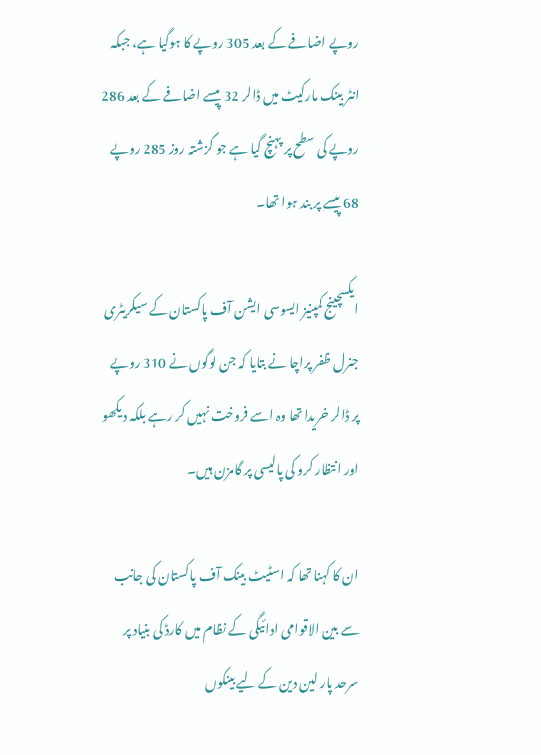روپے اضافے کے بعد 305 روپے کا ہوگیا ہے، جبکہ انٹر بینک مارکیٹ میں ڈالر 32 پیسے اضافے کے بعد 286 روپے کی سطح پر پہنچ گیا ہے جو گزشتہ روز 285 روپے 68 پیسے پر بند ہوا تھا۔

ایکسچینج کمپنیز ایسوسی ایشن آف پاکستان کے سیکریٹری جنرل ظفر پراچا نے بتایا کہ جن لوگوں نے 310 روپے پر ڈالر خریدا تھا وہ اسے فروخت نہیں کر رہے بلکہ دیکھو اور انتظار کرو کی پالیسی پر گامزن ہیں۔

ان کا کہنا تھا کہ اسٹیٹ بینک آف پاکستان کی جانب سے بین الاقوامی ادائیگی کے نظام میں کارڈ کی بنیاد پر سرحد پار لین دین کے لیے بینکوں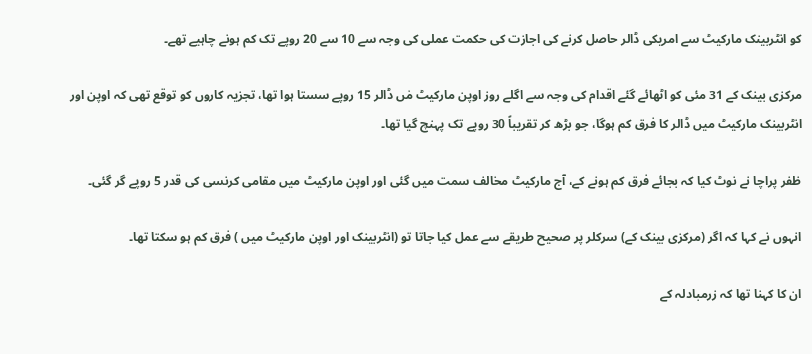کو انٹربینک مارکیٹ سے امریکی ڈالر حاصل کرنے کی اجازت کی حکمت عملی کی وجہ سے 10 سے 20 روپے تک کم ہونے چاہیے تھے۔

مرکزی بینک کے 31 مئی کو اٹھائے گئے اقدام کی وجہ سے اگلے روز اوپن مارکیٹ مٰں ڈالر 15 روپے سستا ہوا تھا، تجزیہ کاروں کو توقع تھی کہ اوپن اور انٹربینک مارکیٹ میں ڈالر کا فرق کم ہوگا، جو بڑھ کر تقریباً 30 روپے تک پہنچ گیا تھا۔

ظفر پراچا نے نوٹ کیا کہ بجائے فرق کم ہونے کے، آج مارکیٹ مخالف سمت میں گئی اور اوپن مارکیٹ میں مقامی کرنسی کی قدر 5 روپے گر گئی۔

انہوں نے کہا کہ اگر (مرکزی بینک کے) سرکلر پر صحیح طریقے سے عمل کیا جاتا تو (انٹربینک اور اوپن مارکیٹ میں ) فرق کم ہو سکتا تھا۔

ان کا کہنا تھا کہ زرمبادلہ کے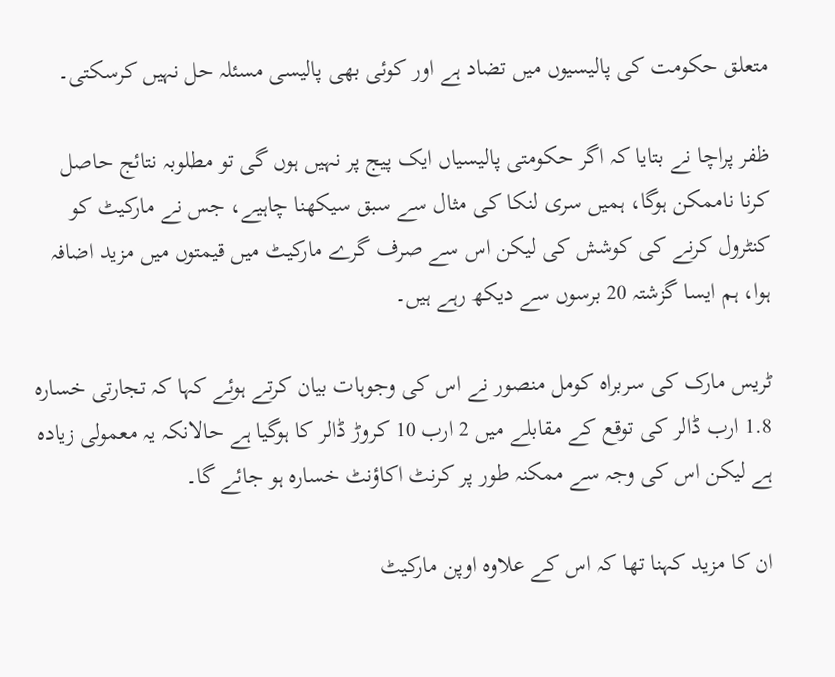متعلق حکومت کی پالیسیوں میں تضاد ہے اور کوئی بھی پالیسی مسئلہ حل نہیں کرسکتی۔

ظفر پراچا نے بتایا کہ اگر حکومتی پالیسیاں ایک پیج پر نہیں ہوں گی تو مطلوبہ نتائج حاصل کرنا ناممکن ہوگا، ہمیں سری لنکا کی مثال سے سبق سیکھنا چاہیے، جس نے مارکیٹ کو کنٹرول کرنے کی کوشش کی لیکن اس سے صرف گرے مارکیٹ میں قیمتوں میں مزید اضافہ ہوا، ہم ایسا گزشتہ 20 برسوں سے دیکھ رہے ہیں۔

ٹریس مارک کی سربراہ کومل منصور نے اس کی وجوہات بیان کرتے ہوئے کہا کہ تجارتی خسارہ 1.8 ارب ڈالر کی توقع کے مقابلے میں 2 ارب 10 کروڑ ڈالر کا ہوگیا ہے حالانکہ یہ معمولی زیادہ ہے لیکن اس کی وجہ سے ممکنہ طور پر کرنٹ اکاؤنٹ خسارہ ہو جائے گا۔

ان کا مزید کہنا تھا کہ اس کے علاوہ اوپن مارکیٹ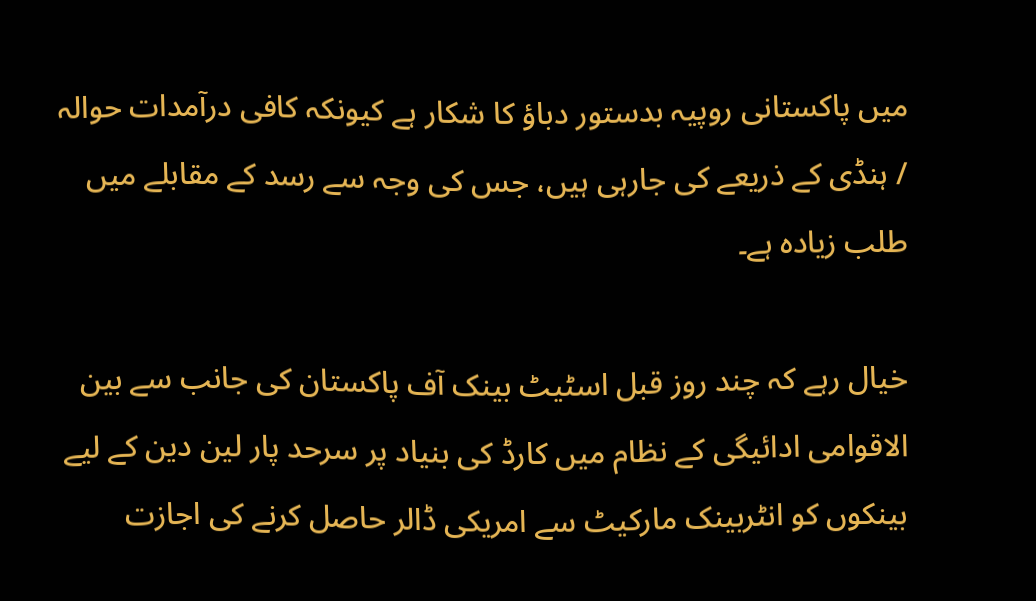میں پاکستانی روپیہ بدستور دباؤ کا شکار ہے کیونکہ کافی درآمدات حوالہ / ہنڈی کے ذریعے کی جارہی ہیں، جس کی وجہ سے رسد کے مقابلے میں طلب زیادہ ہے۔

خیال رہے کہ چند روز قبل اسٹیٹ بینک آف پاکستان کی جانب سے بین الاقوامی ادائیگی کے نظام میں کارڈ کی بنیاد پر سرحد پار لین دین کے لیے بینکوں کو انٹربینک مارکیٹ سے امریکی ڈالر حاصل کرنے کی اجازت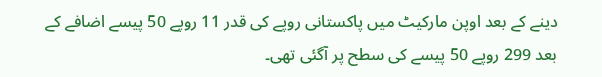دینے کے بعد اوپن مارکیٹ میں پاکستانی روپے کی قدر 11 روپے 50 پیسے اضافے کے بعد 299 روپے 50 پیسے کی سطح پر آگئی تھی۔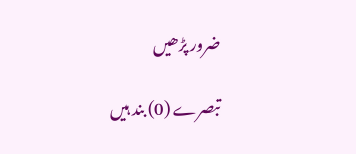ضرور پڑھیں

تبصرے (0) بند ہیں